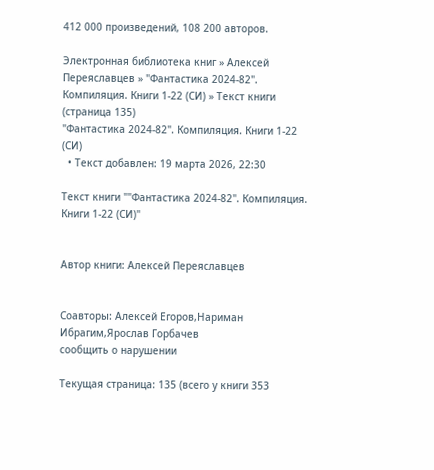412 000 произведений, 108 200 авторов.

Электронная библиотека книг » Алексей Переяславцев » "Фантастика 2024-82". Компиляция. Книги 1-22 (СИ) » Текст книги (страница 135)
"Фантастика 2024-82". Компиляция. Книги 1-22 (СИ)
  • Текст добавлен: 19 марта 2026, 22:30

Текст книги ""Фантастика 2024-82". Компиляция. Книги 1-22 (СИ)"


Автор книги: Алексей Переяславцев


Соавторы: Алексей Егоров,Нариман Ибрагим,Ярослав Горбачев
сообщить о нарушении

Текущая страница: 135 (всего у книги 353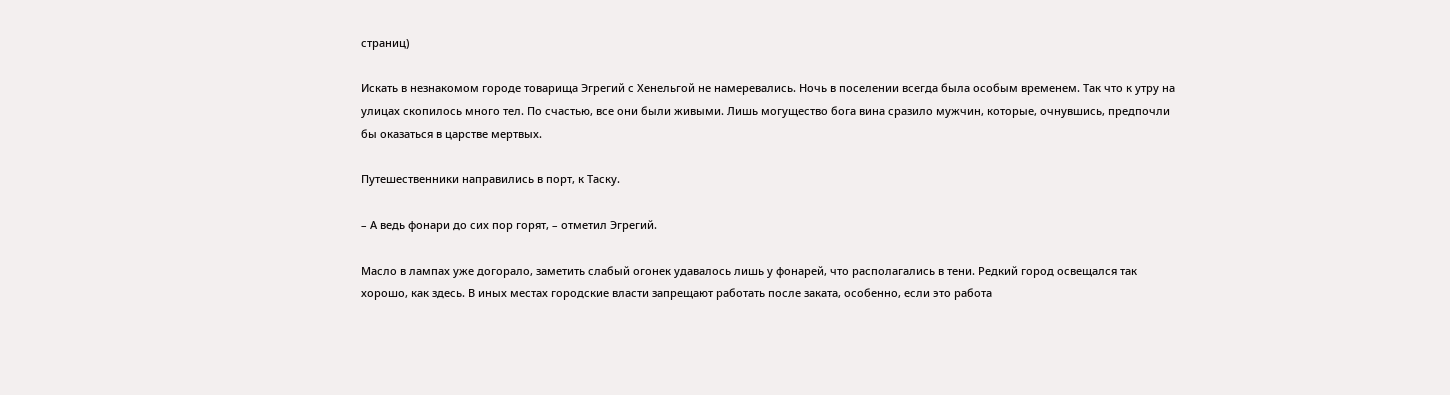страниц)

Искать в незнакомом городе товарища Эгрегий с Хенельгой не намеревались. Ночь в поселении всегда была особым временем. Так что к утру на улицах скопилось много тел. По счастью, все они были живыми. Лишь могущество бога вина сразило мужчин, которые, очнувшись, предпочли бы оказаться в царстве мертвых.

Путешественники направились в порт, к Таску.

– А ведь фонари до сих пор горят, – отметил Эгрегий.

Масло в лампах уже догорало, заметить слабый огонек удавалось лишь у фонарей, что располагались в тени. Редкий город освещался так хорошо, как здесь. В иных местах городские власти запрещают работать после заката, особенно, если это работа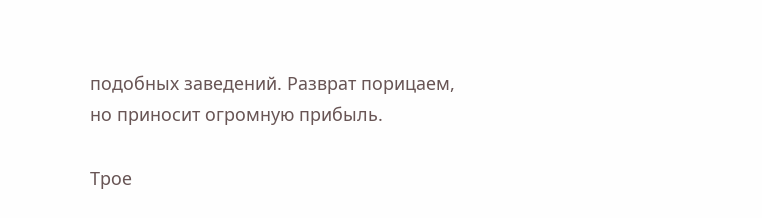подобных заведений. Разврат порицаем, но приносит огромную прибыль.

Трое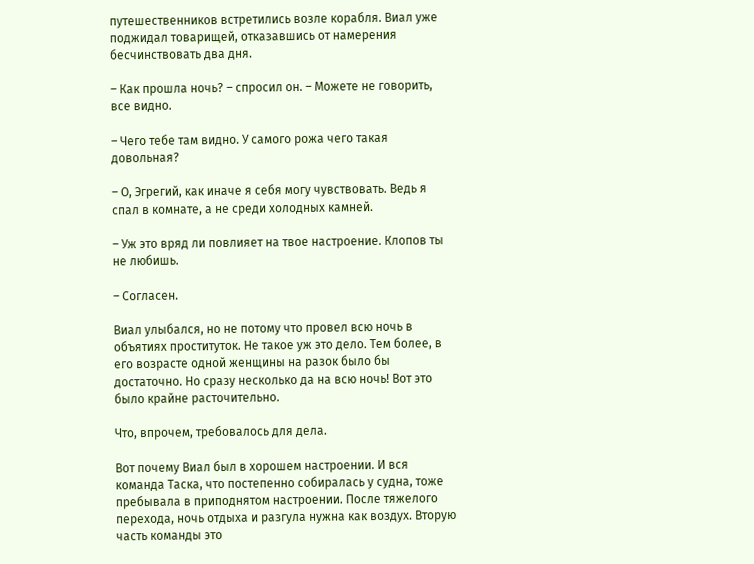путешественников встретились возле корабля. Виал уже поджидал товарищей, отказавшись от намерения бесчинствовать два дня.

– Как прошла ночь? – спросил он. – Можете не говорить, все видно.

– Чего тебе там видно. У самого рожа чего такая довольная?

– О, Эгрегий, как иначе я себя могу чувствовать. Ведь я спал в комнате, а не среди холодных камней.

– Уж это вряд ли повлияет на твое настроение. Клопов ты не любишь.

– Согласен.

Виал улыбался, но не потому что провел всю ночь в объятиях проституток. Не такое уж это дело. Тем более, в его возрасте одной женщины на разок было бы достаточно. Но сразу несколько да на всю ночь! Вот это было крайне расточительно.

Что, впрочем, требовалось для дела.

Вот почему Виал был в хорошем настроении. И вся команда Таска, что постепенно собиралась у судна, тоже пребывала в приподнятом настроении. После тяжелого перехода, ночь отдыха и разгула нужна как воздух. Вторую часть команды это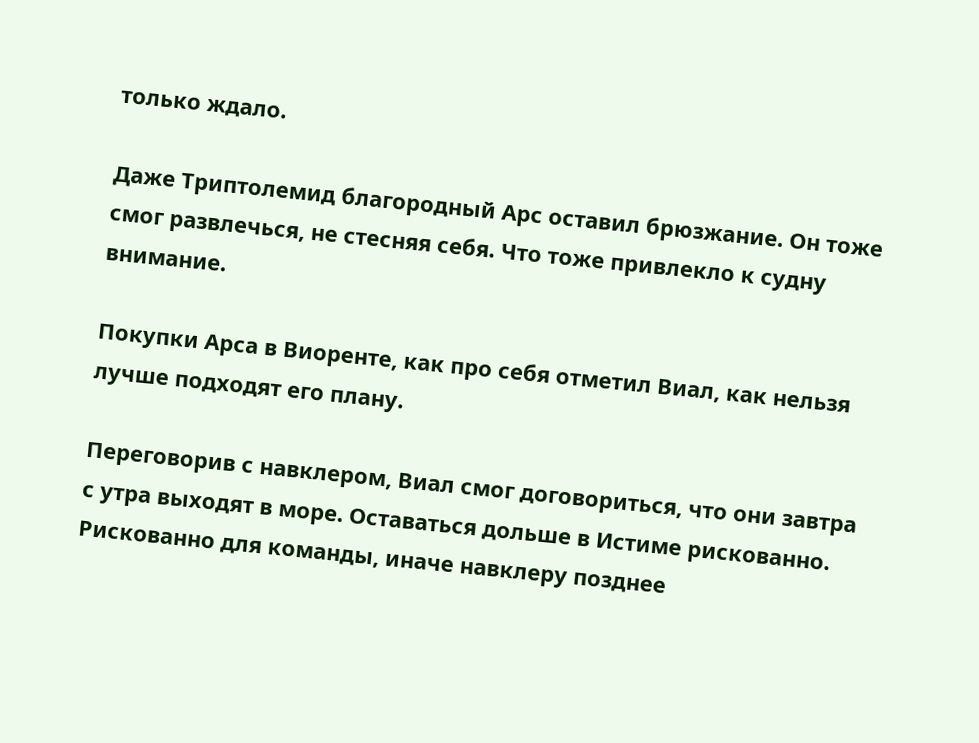только ждало.

Даже Триптолемид благородный Арс оставил брюзжание. Он тоже смог развлечься, не стесняя себя. Что тоже привлекло к судну внимание.

Покупки Арса в Виоренте, как про себя отметил Виал, как нельзя лучше подходят его плану.

Переговорив с навклером, Виал смог договориться, что они завтра с утра выходят в море. Оставаться дольше в Истиме рискованно. Рискованно для команды, иначе навклеру позднее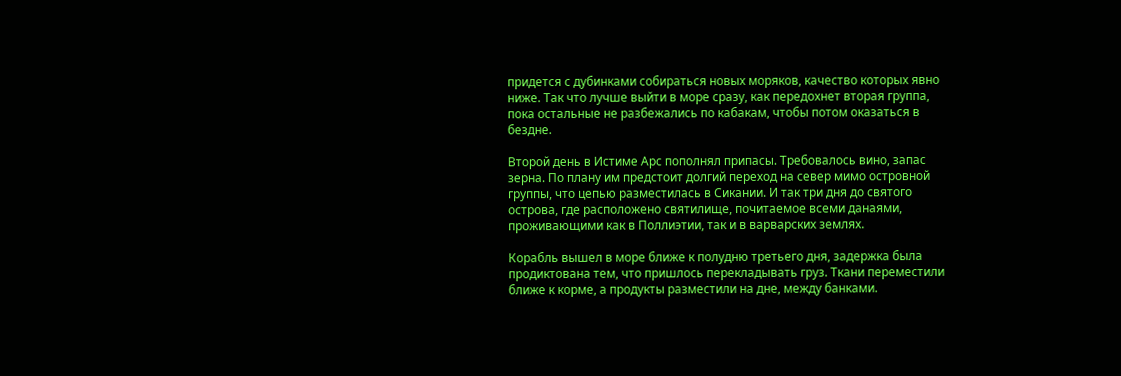придется с дубинками собираться новых моряков, качество которых явно ниже. Так что лучше выйти в море сразу, как передохнет вторая группа, пока остальные не разбежались по кабакам, чтобы потом оказаться в бездне.

Второй день в Истиме Арс пополнял припасы. Требовалось вино, запас зерна. По плану им предстоит долгий переход на север мимо островной группы, что цепью разместилась в Сикании. И так три дня до святого острова, где расположено святилище, почитаемое всеми данаями, проживающими как в Поллиэтии, так и в варварских землях.

Корабль вышел в море ближе к полудню третьего дня, задержка была продиктована тем, что пришлось перекладывать груз. Ткани переместили ближе к корме, а продукты разместили на дне, между банками.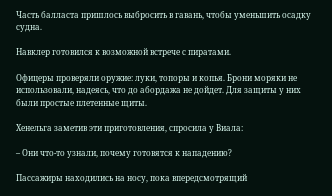Часть балласта пришлось выбросить в гавань, чтобы уменьшить осадку судна.

Навклер готовился к возможной встрече с пиратами.

Офицеры проверяли оружие: луки, топоры и копья. Брони моряки не использовали, надеясь, что до абордажа не дойдет. Для защиты у них были простые плетенные щиты.

Хенельга заметив эти приготовления, спросила у Виала:

– Они что-то узнали, почему готовятся к нападению?

Пассажиры находились на носу, пока впередсмотрящий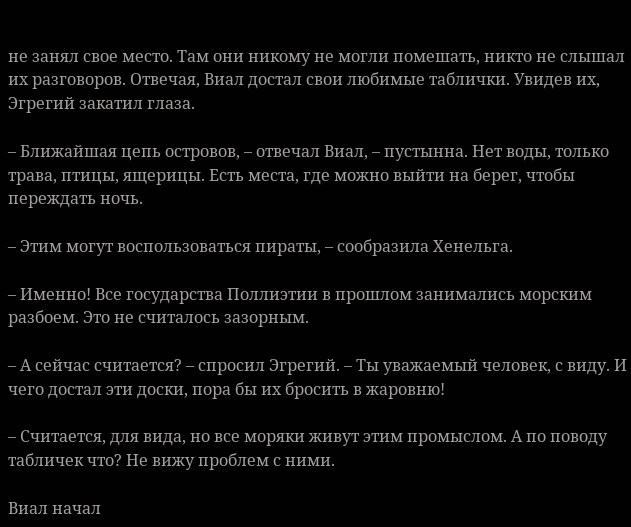не занял свое место. Там они никому не могли помешать, никто не слышал их разговоров. Отвечая, Виал достал свои любимые таблички. Увидев их, Эгрегий закатил глаза.

– Ближайшая цепь островов, – отвечал Виал, – пустынна. Нет воды, только трава, птицы, ящерицы. Есть места, где можно выйти на берег, чтобы переждать ночь.

– Этим могут воспользоваться пираты, – сообразила Хенельга.

– Именно! Все государства Поллиэтии в прошлом занимались морским разбоем. Это не считалось зазорным.

– А сейчас считается? – спросил Эгрегий. – Ты уважаемый человек, с виду. И чего достал эти доски, пора бы их бросить в жаровню!

– Считается, для вида, но все моряки живут этим промыслом. А по поводу табличек что? Не вижу проблем с ними.

Виал начал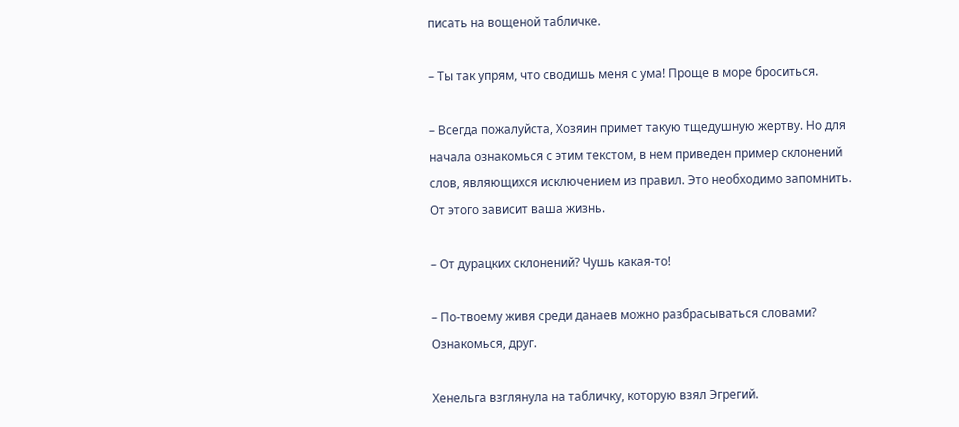писать на вощеной табличке.

– Ты так упрям, что сводишь меня с ума! Проще в море броситься.

– Всегда пожалуйста, Хозяин примет такую тщедушную жертву. Но для начала ознакомься с этим текстом, в нем приведен пример склонений слов, являющихся исключением из правил. Это необходимо запомнить. От этого зависит ваша жизнь.

– От дурацких склонений? Чушь какая-то!

– По-твоему живя среди данаев можно разбрасываться словами? Ознакомься, друг.

Хенельга взглянула на табличку, которую взял Эгрегий.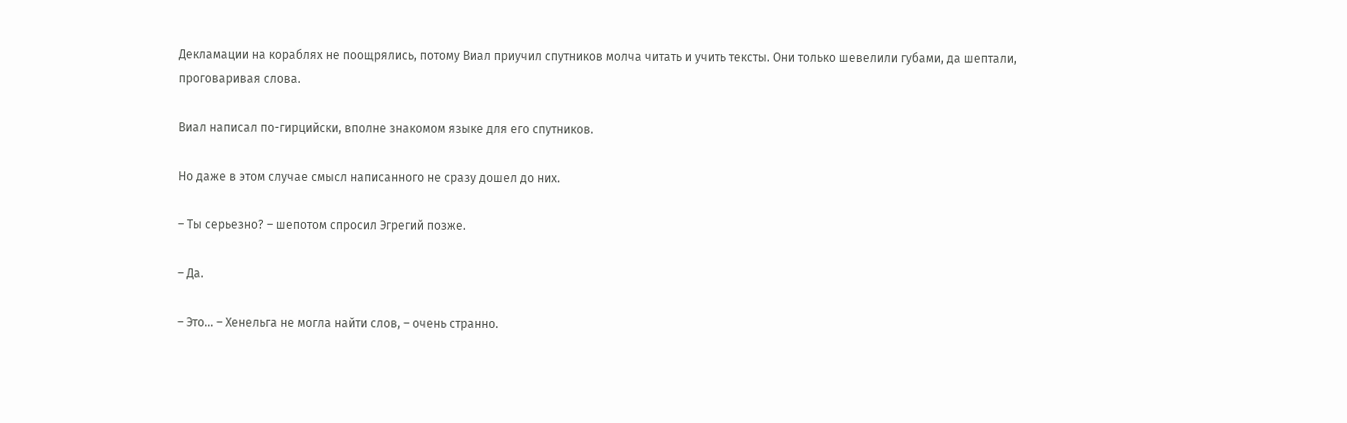Декламации на кораблях не поощрялись, потому Виал приучил спутников молча читать и учить тексты. Они только шевелили губами, да шептали, проговаривая слова.

Виал написал по-гирцийски, вполне знакомом языке для его спутников.

Но даже в этом случае смысл написанного не сразу дошел до них.

– Ты серьезно? – шепотом спросил Эгрегий позже.

– Да.

– Это… – Хенельга не могла найти слов, – очень странно.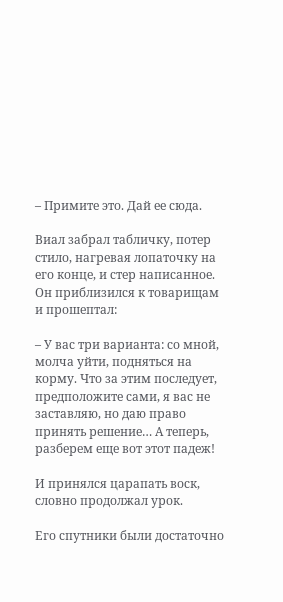– Примите это. Дай ее сюда.

Виал забрал табличку, потер стило, нагревая лопаточку на его конце, и стер написанное. Он приблизился к товарищам и прошептал:

– У вас три варианта: со мной, молча уйти, подняться на корму. Что за этим последует, предположите сами, я вас не заставляю, но даю право принять решение… А теперь, разберем еще вот этот падеж!

И принялся царапать воск, словно продолжал урок.

Его спутники были достаточно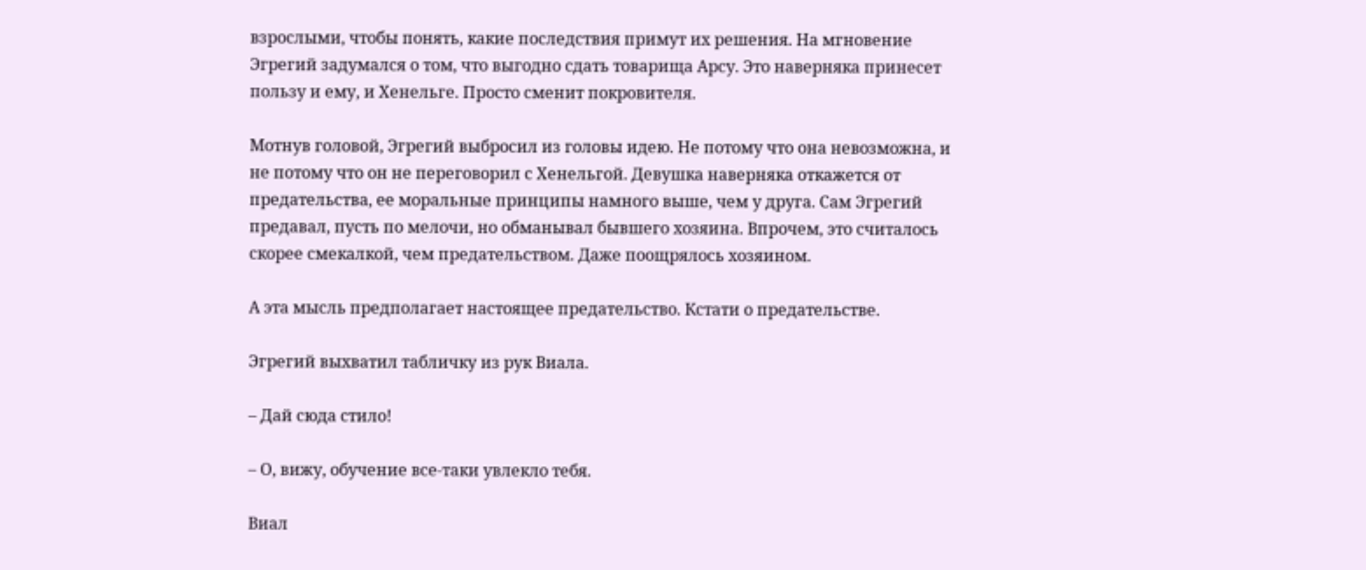взрослыми, чтобы понять, какие последствия примут их решения. На мгновение Эгрегий задумался о том, что выгодно сдать товарища Арсу. Это наверняка принесет пользу и ему, и Хенельге. Просто сменит покровителя.

Мотнув головой, Эгрегий выбросил из головы идею. Не потому что она невозможна, и не потому что он не переговорил с Хенельгой. Девушка наверняка откажется от предательства, ее моральные принципы намного выше, чем у друга. Сам Эгрегий предавал, пусть по мелочи, но обманывал бывшего хозяина. Впрочем, это считалось скорее смекалкой, чем предательством. Даже поощрялось хозяином.

А эта мысль предполагает настоящее предательство. Кстати о предательстве.

Эгрегий выхватил табличку из рук Виала.

– Дай сюда стило!

– О, вижу, обучение все-таки увлекло тебя.

Виал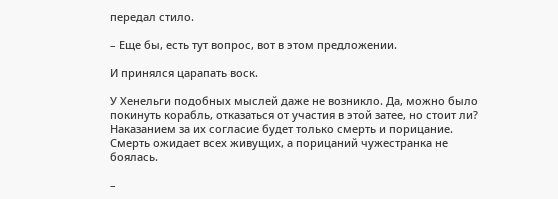передал стило.

– Еще бы, есть тут вопрос, вот в этом предложении.

И принялся царапать воск.

У Хенельги подобных мыслей даже не возникло. Да, можно было покинуть корабль, отказаться от участия в этой затее, но стоит ли? Наказанием за их согласие будет только смерть и порицание. Смерть ожидает всех живущих, а порицаний чужестранка не боялась.

–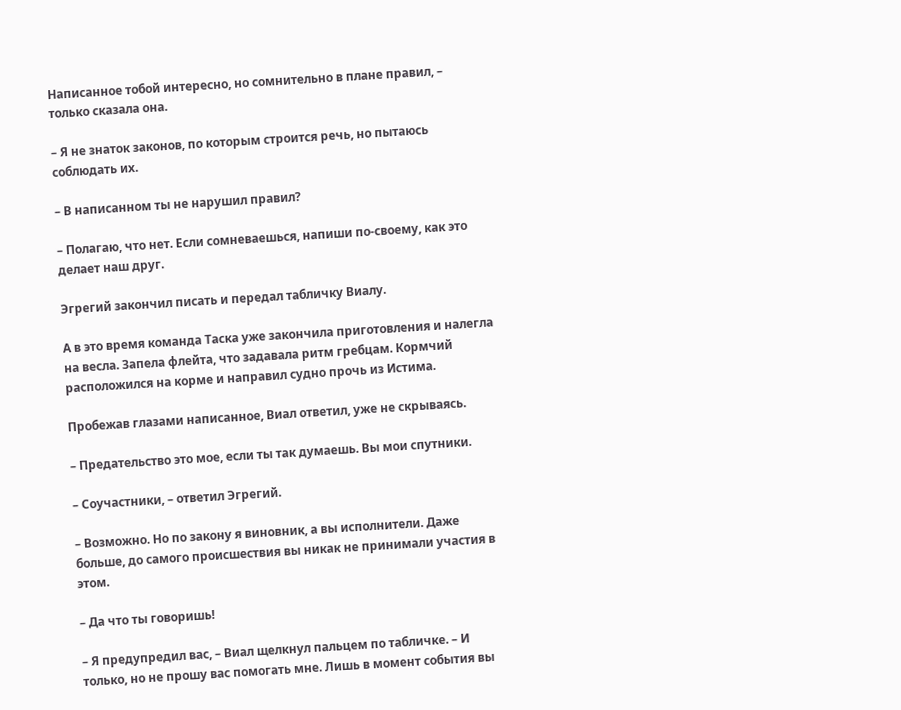Написанное тобой интересно, но сомнительно в плане правил, – только сказала она.

– Я не знаток законов, по которым строится речь, но пытаюсь соблюдать их.

– В написанном ты не нарушил правил?

– Полагаю, что нет. Если сомневаешься, напиши по-своему, как это делает наш друг.

Эгрегий закончил писать и передал табличку Виалу.

А в это время команда Таска уже закончила приготовления и налегла на весла. Запела флейта, что задавала ритм гребцам. Кормчий расположился на корме и направил судно прочь из Истима.

Пробежав глазами написанное, Виал ответил, уже не скрываясь.

– Предательство это мое, если ты так думаешь. Вы мои спутники.

– Соучастники, – ответил Эгрегий.

– Возможно. Но по закону я виновник, а вы исполнители. Даже больше, до самого происшествия вы никак не принимали участия в этом.

– Да что ты говоришь!

– Я предупредил вас, – Виал щелкнул пальцем по табличке. – И только, но не прошу вас помогать мне. Лишь в момент события вы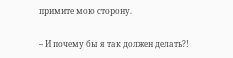примите мою сторону.

– И почему бы я так должен делать?!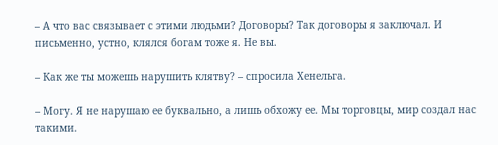– А что вас связывает с этими людьми? Договоры? Так договоры я заключал. И письменно, устно, клялся богам тоже я. Не вы.

– Как же ты можешь нарушить клятву? – спросила Хенельга.

– Могу. Я не нарушаю ее буквально, а лишь обхожу ее. Мы торговцы, мир создал нас такими.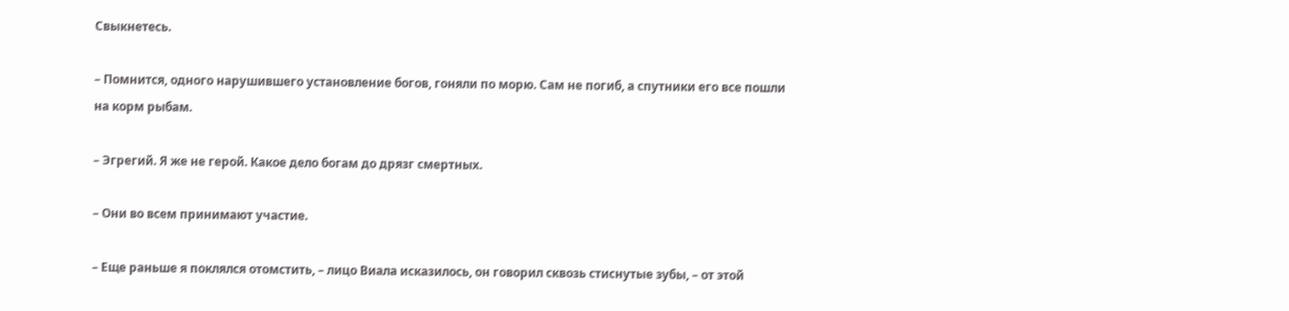Свыкнетесь.

– Помнится, одного нарушившего установление богов, гоняли по морю. Сам не погиб, а спутники его все пошли на корм рыбам.

– Эгрегий. Я же не герой. Какое дело богам до дрязг смертных.

– Они во всем принимают участие.

– Еще раньше я поклялся отомстить, – лицо Виала исказилось, он говорил сквозь стиснутые зубы, – от этой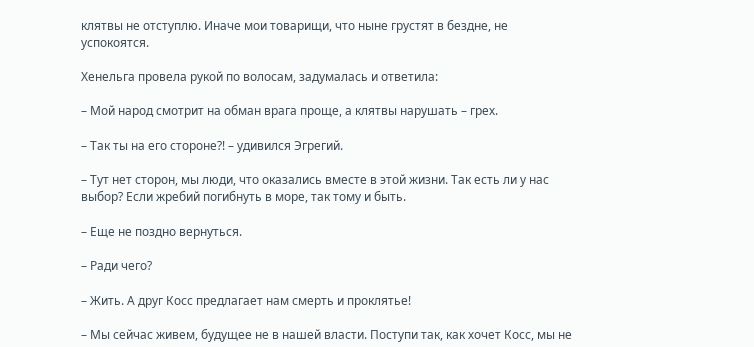клятвы не отступлю. Иначе мои товарищи, что ныне грустят в бездне, не успокоятся.

Хенельга провела рукой по волосам, задумалась и ответила:

– Мой народ смотрит на обман врага проще, а клятвы нарушать – грех.

– Так ты на его стороне?! – удивился Эгрегий.

– Тут нет сторон, мы люди, что оказались вместе в этой жизни. Так есть ли у нас выбор? Если жребий погибнуть в море, так тому и быть.

– Еще не поздно вернуться.

– Ради чего?

– Жить. А друг Косс предлагает нам смерть и проклятье!

– Мы сейчас живем, будущее не в нашей власти. Поступи так, как хочет Косс, мы не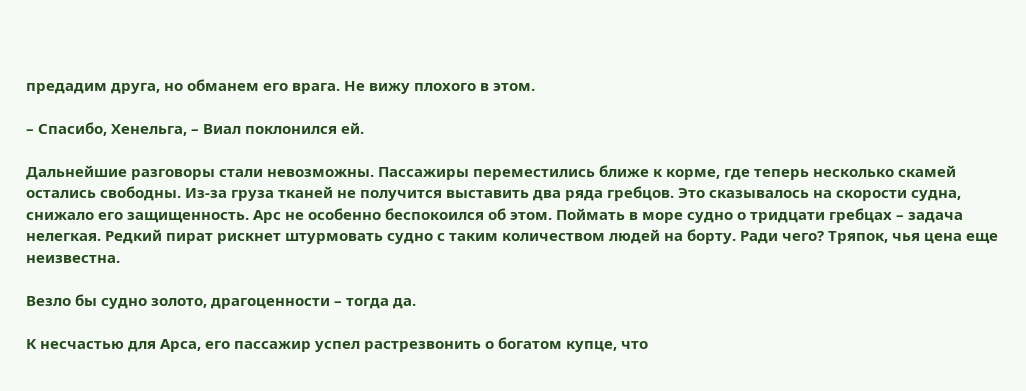предадим друга, но обманем его врага. Не вижу плохого в этом.

– Спасибо, Хенельга, – Виал поклонился ей.

Дальнейшие разговоры стали невозможны. Пассажиры переместились ближе к корме, где теперь несколько скамей остались свободны. Из-за груза тканей не получится выставить два ряда гребцов. Это сказывалось на скорости судна, снижало его защищенность. Арс не особенно беспокоился об этом. Поймать в море судно о тридцати гребцах – задача нелегкая. Редкий пират рискнет штурмовать судно с таким количеством людей на борту. Ради чего? Тряпок, чья цена еще неизвестна.

Везло бы судно золото, драгоценности – тогда да.

К несчастью для Арса, его пассажир успел растрезвонить о богатом купце, что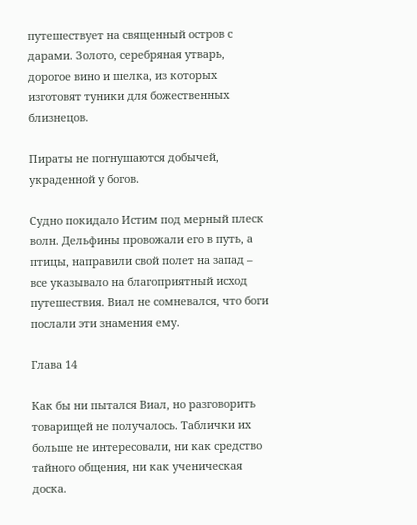путешествует на священный остров с дарами. Золото, серебряная утварь, дорогое вино и шелка, из которых изготовят туники для божественных близнецов.

Пираты не погнушаются добычей, украденной у богов.

Судно покидало Истим под мерный плеск волн. Дельфины провожали его в путь, а птицы, направили свой полет на запад – все указывало на благоприятный исход путешествия. Виал не сомневался, что боги послали эти знамения ему.

Глава 14

Как бы ни пытался Виал, но разговорить товарищей не получалось. Таблички их больше не интересовали, ни как средство тайного общения, ни как ученическая доска.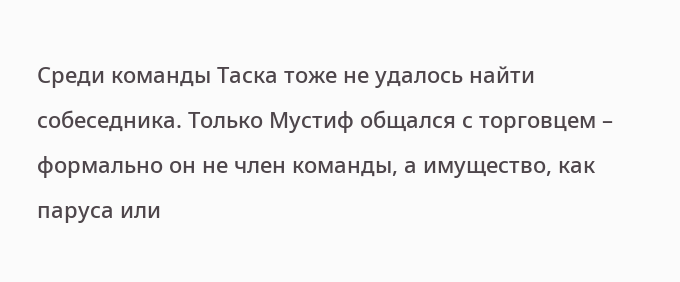Среди команды Таска тоже не удалось найти собеседника. Только Мустиф общался с торговцем – формально он не член команды, а имущество, как паруса или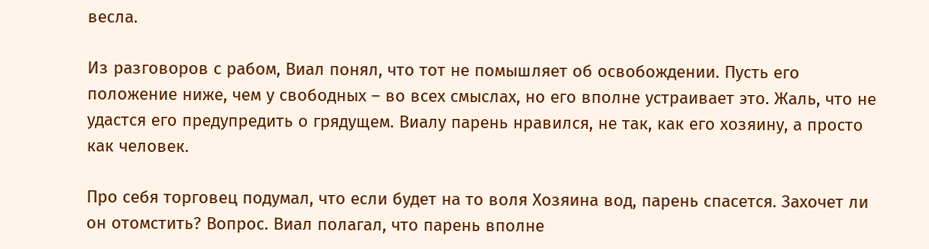весла.

Из разговоров с рабом, Виал понял, что тот не помышляет об освобождении. Пусть его положение ниже, чем у свободных – во всех смыслах, но его вполне устраивает это. Жаль, что не удастся его предупредить о грядущем. Виалу парень нравился, не так, как его хозяину, а просто как человек.

Про себя торговец подумал, что если будет на то воля Хозяина вод, парень спасется. Захочет ли он отомстить? Вопрос. Виал полагал, что парень вполне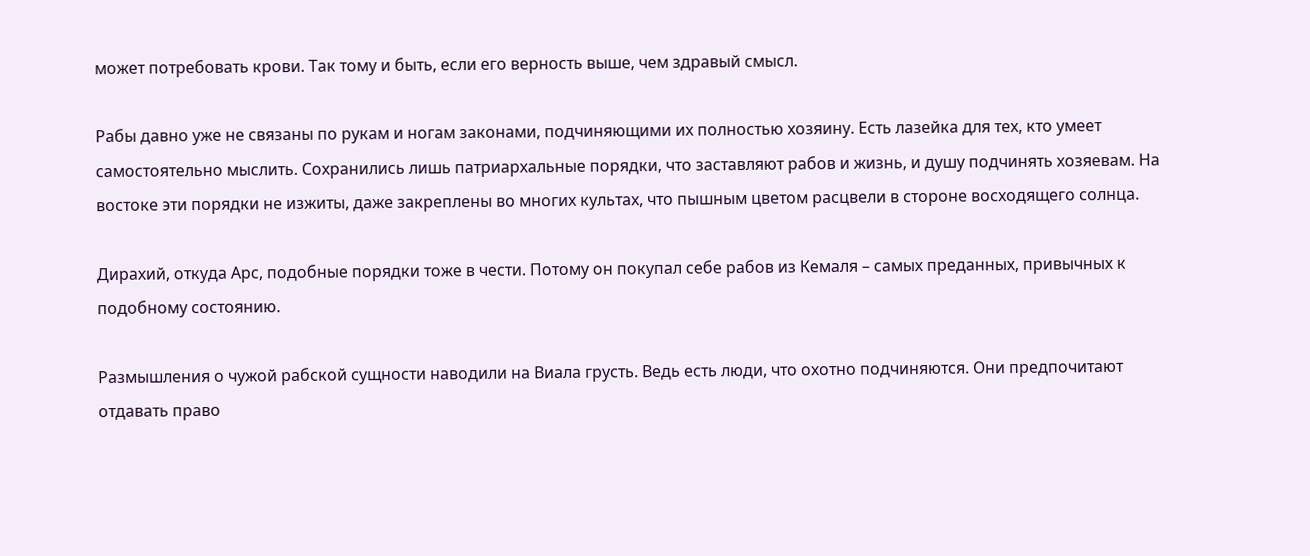может потребовать крови. Так тому и быть, если его верность выше, чем здравый смысл.

Рабы давно уже не связаны по рукам и ногам законами, подчиняющими их полностью хозяину. Есть лазейка для тех, кто умеет самостоятельно мыслить. Сохранились лишь патриархальные порядки, что заставляют рабов и жизнь, и душу подчинять хозяевам. На востоке эти порядки не изжиты, даже закреплены во многих культах, что пышным цветом расцвели в стороне восходящего солнца.

Дирахий, откуда Арс, подобные порядки тоже в чести. Потому он покупал себе рабов из Кемаля – самых преданных, привычных к подобному состоянию.

Размышления о чужой рабской сущности наводили на Виала грусть. Ведь есть люди, что охотно подчиняются. Они предпочитают отдавать право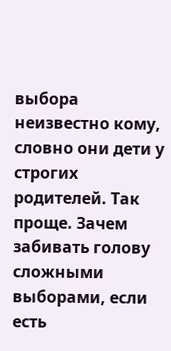выбора неизвестно кому, словно они дети у строгих родителей. Так проще. Зачем забивать голову сложными выборами, если есть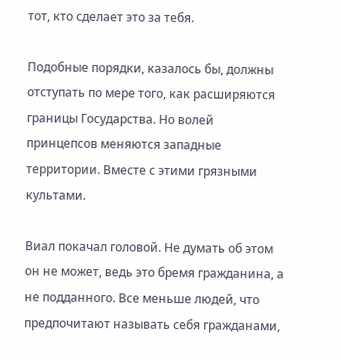тот, кто сделает это за тебя.

Подобные порядки, казалось бы, должны отступать по мере того, как расширяются границы Государства. Но волей принцепсов меняются западные территории. Вместе с этими грязными культами.

Виал покачал головой. Не думать об этом он не может, ведь это бремя гражданина, а не подданного. Все меньше людей, что предпочитают называть себя гражданами,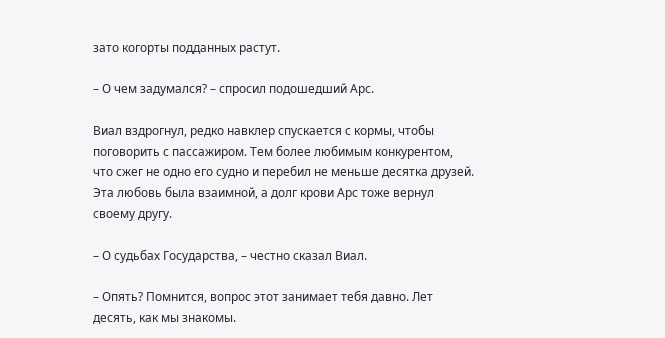зато когорты подданных растут.

– О чем задумался? – спросил подошедший Арс.

Виал вздрогнул, редко навклер спускается с кормы, чтобы поговорить с пассажиром. Тем более любимым конкурентом, что сжег не одно его судно и перебил не меньше десятка друзей. Эта любовь была взаимной, а долг крови Арс тоже вернул своему другу.

– О судьбах Государства, – честно сказал Виал.

– Опять? Помнится, вопрос этот занимает тебя давно. Лет десять, как мы знакомы.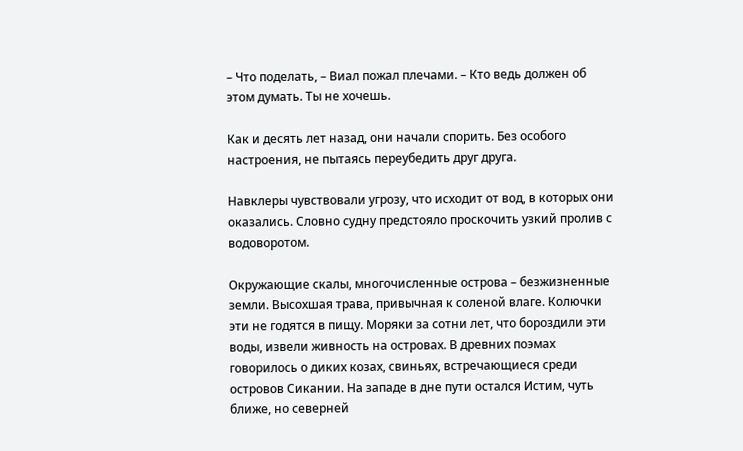– Что поделать, – Виал пожал плечами. – Кто ведь должен об этом думать. Ты не хочешь.

Как и десять лет назад, они начали спорить. Без особого настроения, не пытаясь переубедить друг друга.

Навклеры чувствовали угрозу, что исходит от вод, в которых они оказались. Словно судну предстояло проскочить узкий пролив с водоворотом.

Окружающие скалы, многочисленные острова – безжизненные земли. Высохшая трава, привычная к соленой влаге. Колючки эти не годятся в пищу. Моряки за сотни лет, что бороздили эти воды, извели живность на островах. В древних поэмах говорилось о диких козах, свиньях, встречающиеся среди островов Сикании. На западе в дне пути остался Истим, чуть ближе, но северней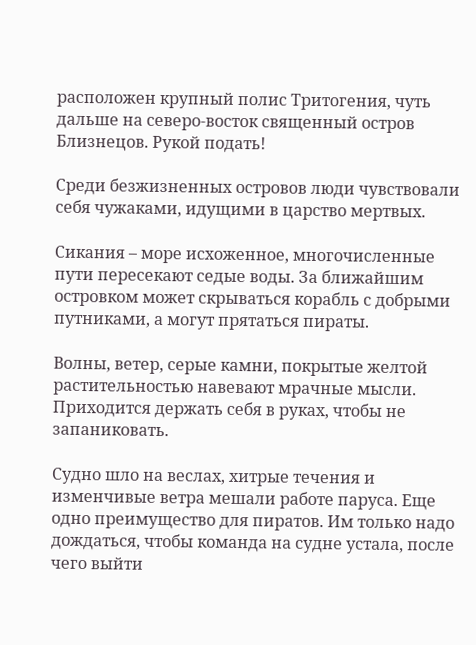расположен крупный полис Тритогения, чуть дальше на северо-восток священный остров Близнецов. Рукой подать!

Среди безжизненных островов люди чувствовали себя чужаками, идущими в царство мертвых.

Сикания – море исхоженное, многочисленные пути пересекают седые воды. За ближайшим островком может скрываться корабль с добрыми путниками, а могут прятаться пираты.

Волны, ветер, серые камни, покрытые желтой растительностью навевают мрачные мысли. Приходится держать себя в руках, чтобы не запаниковать.

Судно шло на веслах, хитрые течения и изменчивые ветра мешали работе паруса. Еще одно преимущество для пиратов. Им только надо дождаться, чтобы команда на судне устала, после чего выйти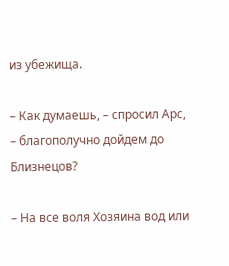из убежища.

– Как думаешь, – спросил Арс, – благополучно дойдем до Близнецов?

– На все воля Хозяина вод или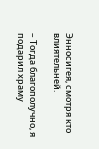Энносигея, смотря кто влиятельней.

– Тогда благополучно, я подарил храму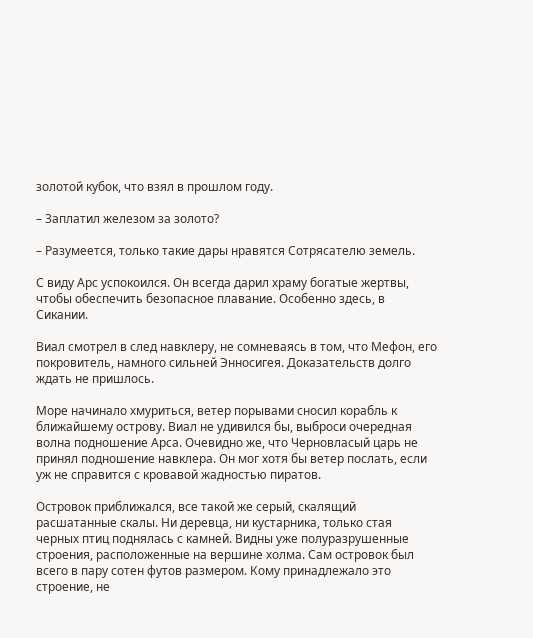золотой кубок, что взял в прошлом году.

– Заплатил железом за золото?

– Разумеется, только такие дары нравятся Сотрясателю земель.

С виду Арс успокоился. Он всегда дарил храму богатые жертвы, чтобы обеспечить безопасное плавание. Особенно здесь, в Сикании.

Виал смотрел в след навклеру, не сомневаясь в том, что Мефон, его покровитель, намного сильней Энносигея. Доказательств долго ждать не пришлось.

Море начинало хмуриться, ветер порывами сносил корабль к ближайшему острову. Виал не удивился бы, выброси очередная волна подношение Арса. Очевидно же, что Черновласый царь не принял подношение навклера. Он мог хотя бы ветер послать, если уж не справится с кровавой жадностью пиратов.

Островок приближался, все такой же серый, скалящий расшатанные скалы. Ни деревца, ни кустарника, только стая черных птиц поднялась с камней. Видны уже полуразрушенные строения, расположенные на вершине холма. Сам островок был всего в пару сотен футов размером. Кому принадлежало это строение, не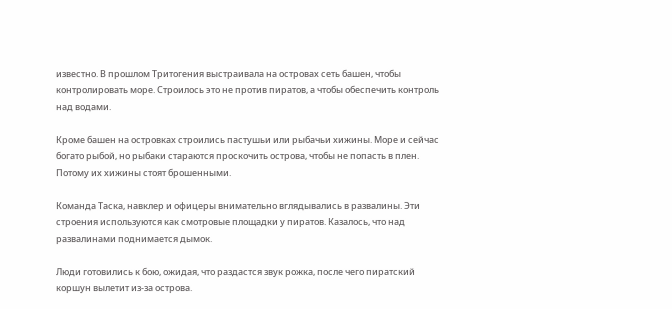известно. В прошлом Тритогения выстраивала на островах сеть башен, чтобы контролировать море. Строилось это не против пиратов, а чтобы обеспечить контроль над водами.

Кроме башен на островках строились пастушьи или рыбачьи хижины. Море и сейчас богато рыбой, но рыбаки стараются проскочить острова, чтобы не попасть в плен. Потому их хижины стоят брошенными.

Команда Таска, навклер и офицеры внимательно вглядывались в развалины. Эти строения используются как смотровые площадки у пиратов. Казалось, что над развалинами поднимается дымок.

Люди готовились к бою, ожидая, что раздастся звук рожка, после чего пиратский коршун вылетит из-за острова.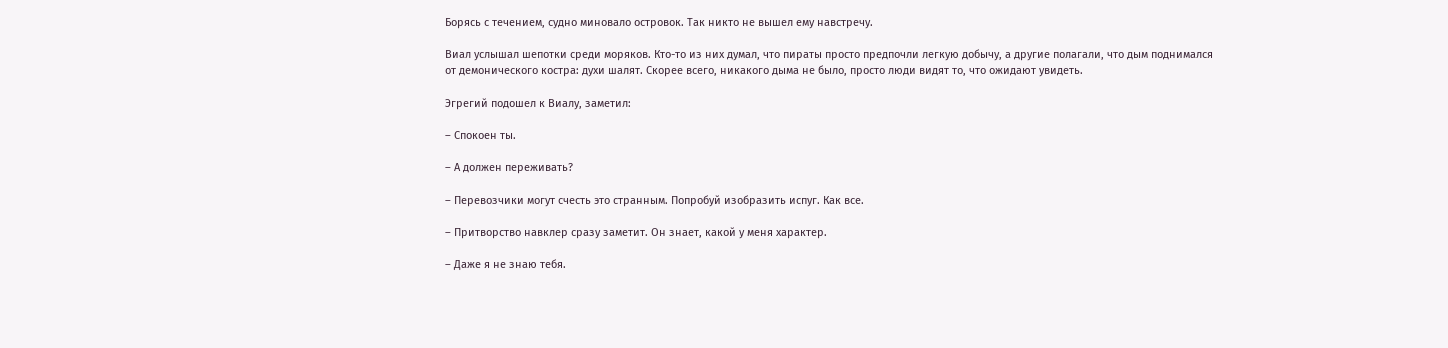Борясь с течением, судно миновало островок. Так никто не вышел ему навстречу.

Виал услышал шепотки среди моряков. Кто-то из них думал, что пираты просто предпочли легкую добычу, а другие полагали, что дым поднимался от демонического костра: духи шалят. Скорее всего, никакого дыма не было, просто люди видят то, что ожидают увидеть.

Эгрегий подошел к Виалу, заметил:

– Спокоен ты.

– А должен переживать?

– Перевозчики могут счесть это странным. Попробуй изобразить испуг. Как все.

– Притворство навклер сразу заметит. Он знает, какой у меня характер.

– Даже я не знаю тебя.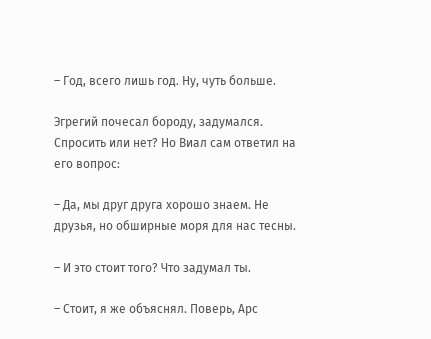– Год, всего лишь год. Ну, чуть больше.

Эгрегий почесал бороду, задумался. Спросить или нет? Но Виал сам ответил на его вопрос:

– Да, мы друг друга хорошо знаем. Не друзья, но обширные моря для нас тесны.

– И это стоит того? Что задумал ты.

– Стоит, я же объяснял. Поверь, Арс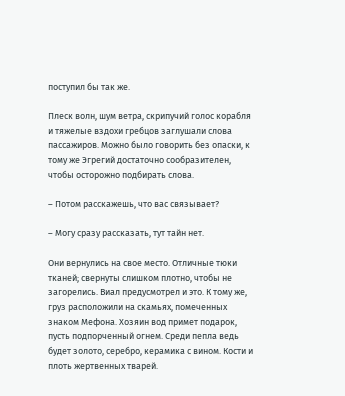поступил бы так же.

Плеск волн, шум ветра, скрипучий голос корабля и тяжелые вздохи гребцов заглушали слова пассажиров. Можно было говорить без опаски, к тому же Эгрегий достаточно сообразителен, чтобы осторожно подбирать слова.

– Потом расскажешь, что вас связывает?

– Могу сразу рассказать, тут тайн нет.

Они вернулись на свое место. Отличные тюки тканей; свернуты слишком плотно, чтобы не загорелись. Виал предусмотрел и это. К тому же, груз расположили на скамьях, помеченных знаком Мефона. Хозяин вод примет подарок, пусть подпорченный огнем. Среди пепла ведь будет золото, серебро, керамика с вином. Кости и плоть жертвенных тварей.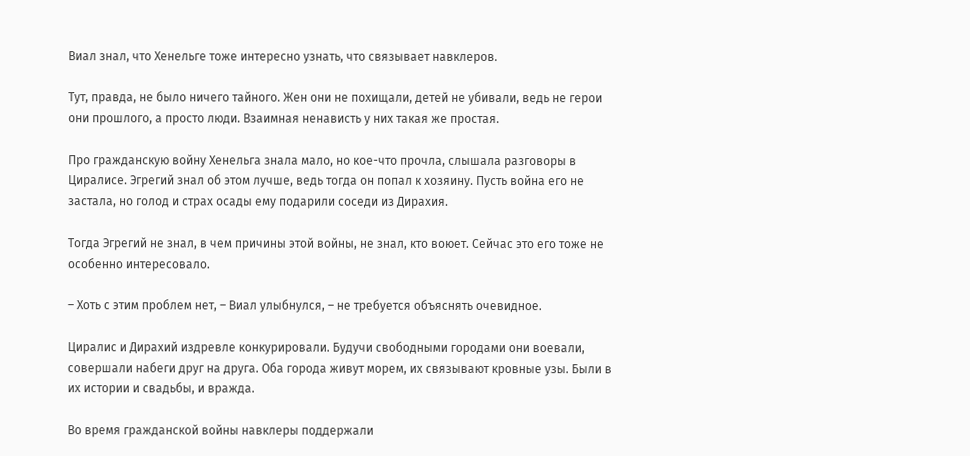Виал знал, что Хенельге тоже интересно узнать, что связывает навклеров.

Тут, правда, не было ничего тайного. Жен они не похищали, детей не убивали, ведь не герои они прошлого, а просто люди. Взаимная ненависть у них такая же простая.

Про гражданскую войну Хенельга знала мало, но кое-что прочла, слышала разговоры в Циралисе. Эгрегий знал об этом лучше, ведь тогда он попал к хозяину. Пусть война его не застала, но голод и страх осады ему подарили соседи из Дирахия.

Тогда Эгрегий не знал, в чем причины этой войны, не знал, кто воюет. Сейчас это его тоже не особенно интересовало.

– Хоть с этим проблем нет, – Виал улыбнулся, – не требуется объяснять очевидное.

Циралис и Дирахий издревле конкурировали. Будучи свободными городами они воевали, совершали набеги друг на друга. Оба города живут морем, их связывают кровные узы. Были в их истории и свадьбы, и вражда.

Во время гражданской войны навклеры поддержали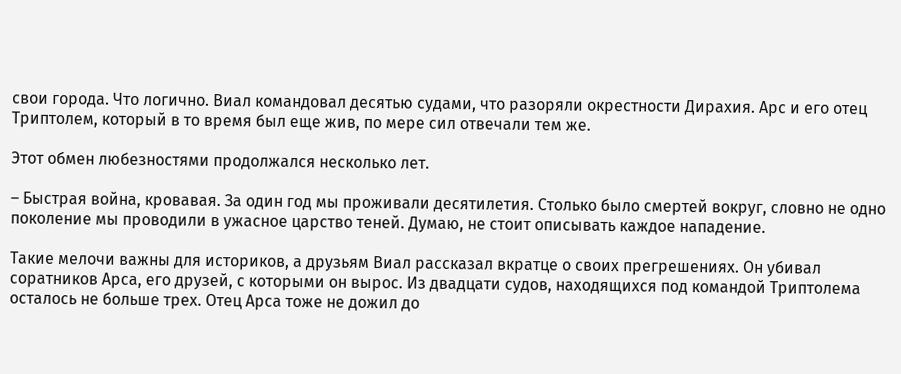свои города. Что логично. Виал командовал десятью судами, что разоряли окрестности Дирахия. Арс и его отец Триптолем, который в то время был еще жив, по мере сил отвечали тем же.

Этот обмен любезностями продолжался несколько лет.

– Быстрая война, кровавая. За один год мы проживали десятилетия. Столько было смертей вокруг, словно не одно поколение мы проводили в ужасное царство теней. Думаю, не стоит описывать каждое нападение.

Такие мелочи важны для историков, а друзьям Виал рассказал вкратце о своих прегрешениях. Он убивал соратников Арса, его друзей, с которыми он вырос. Из двадцати судов, находящихся под командой Триптолема осталось не больше трех. Отец Арса тоже не дожил до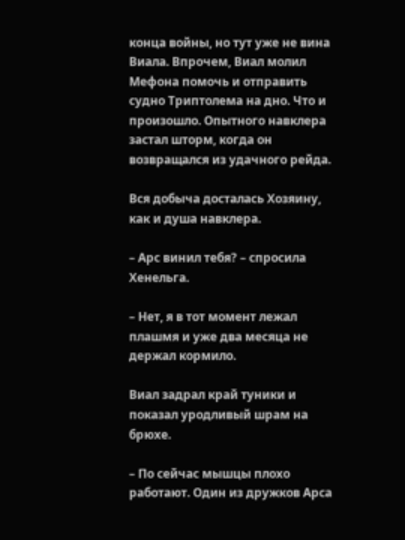конца войны, но тут уже не вина Виала. Впрочем, Виал молил Мефона помочь и отправить судно Триптолема на дно. Что и произошло. Опытного навклера застал шторм, когда он возвращался из удачного рейда.

Вся добыча досталась Хозяину, как и душа навклера.

– Арс винил тебя? – спросила Хенельга.

– Нет, я в тот момент лежал плашмя и уже два месяца не держал кормило.

Виал задрал край туники и показал уродливый шрам на брюхе.

– По сейчас мышцы плохо работают. Один из дружков Арса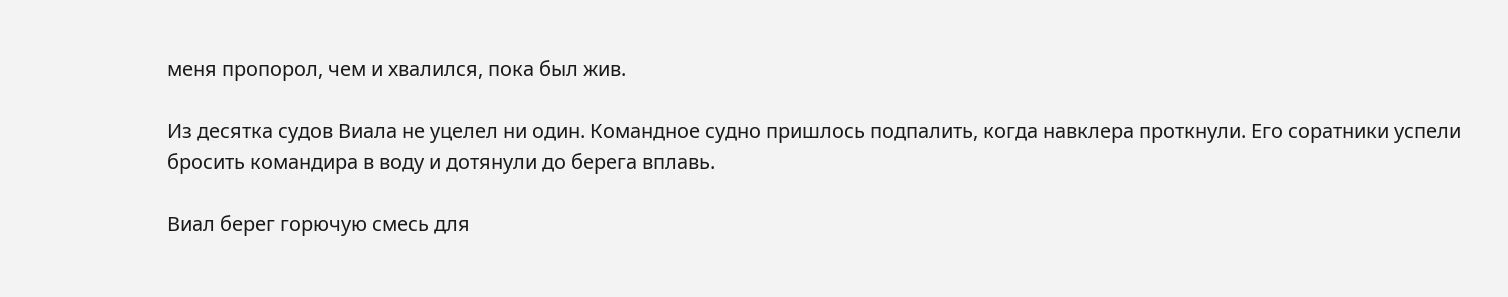меня пропорол, чем и хвалился, пока был жив.

Из десятка судов Виала не уцелел ни один. Командное судно пришлось подпалить, когда навклера проткнули. Его соратники успели бросить командира в воду и дотянули до берега вплавь.

Виал берег горючую смесь для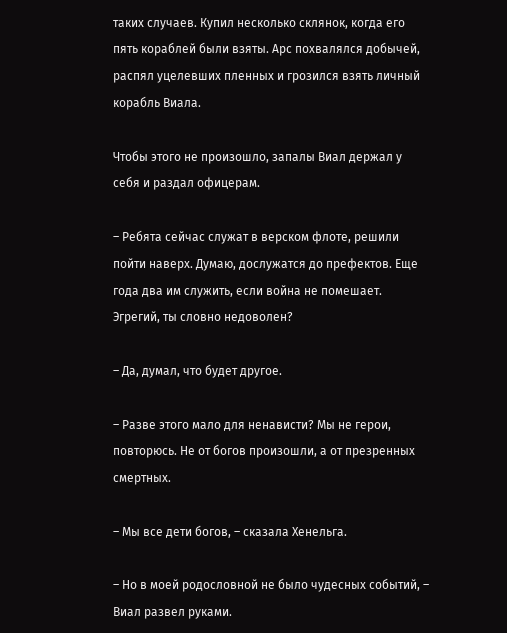таких случаев. Купил несколько склянок, когда его пять кораблей были взяты. Арс похвалялся добычей, распял уцелевших пленных и грозился взять личный корабль Виала.

Чтобы этого не произошло, запалы Виал держал у себя и раздал офицерам.

– Ребята сейчас служат в верском флоте, решили пойти наверх. Думаю, дослужатся до префектов. Еще года два им служить, если война не помешает. Эгрегий, ты словно недоволен?

– Да, думал, что будет другое.

– Разве этого мало для ненависти? Мы не герои, повторюсь. Не от богов произошли, а от презренных смертных.

– Мы все дети богов, – сказала Хенельга.

– Но в моей родословной не было чудесных событий, – Виал развел руками.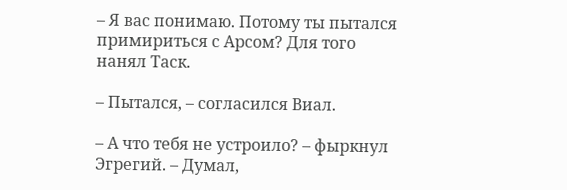– Я вас понимаю. Потому ты пытался примириться с Арсом? Для того нанял Таск.

– Пытался, – согласился Виал.

– А что тебя не устроило? – фыркнул Эгрегий. – Думал,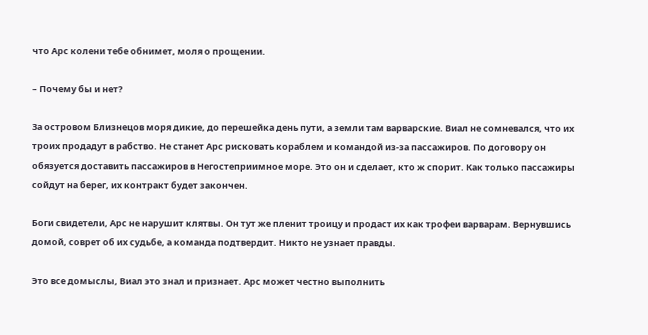что Арс колени тебе обнимет, моля о прощении.

– Почему бы и нет?

За островом Близнецов моря дикие, до перешейка день пути, а земли там варварские. Виал не сомневался, что их троих продадут в рабство. Не станет Арс рисковать кораблем и командой из-за пассажиров. По договору он обязуется доставить пассажиров в Негостеприимное море. Это он и сделает, кто ж спорит. Как только пассажиры сойдут на берег, их контракт будет закончен.

Боги свидетели, Арс не нарушит клятвы. Он тут же пленит троицу и продаст их как трофеи варварам. Вернувшись домой, соврет об их судьбе, а команда подтвердит. Никто не узнает правды.

Это все домыслы, Виал это знал и признает. Арс может честно выполнить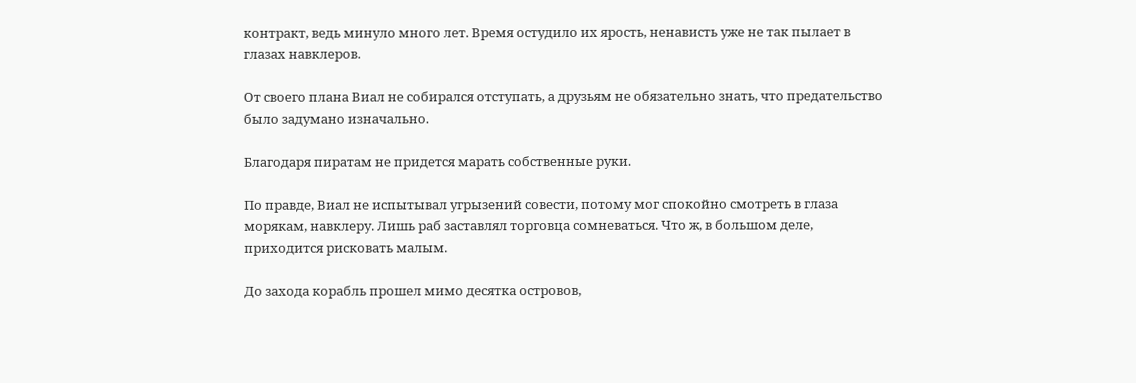контракт, ведь минуло много лет. Время остудило их ярость, ненависть уже не так пылает в глазах навклеров.

От своего плана Виал не собирался отступать, а друзьям не обязательно знать, что предательство было задумано изначально.

Благодаря пиратам не придется марать собственные руки.

По правде, Виал не испытывал угрызений совести, потому мог спокойно смотреть в глаза морякам, навклеру. Лишь раб заставлял торговца сомневаться. Что ж, в большом деле, приходится рисковать малым.

До захода корабль прошел мимо десятка островов,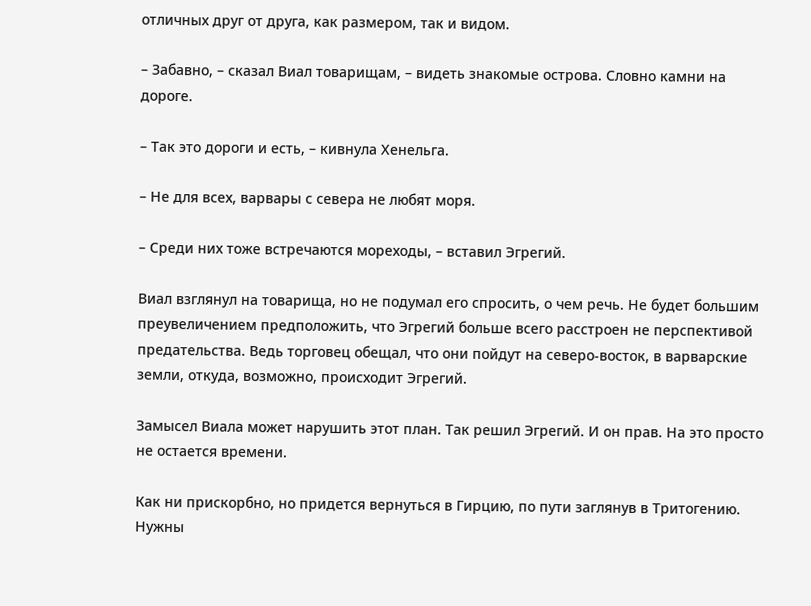отличных друг от друга, как размером, так и видом.

– Забавно, – сказал Виал товарищам, – видеть знакомые острова. Словно камни на дороге.

– Так это дороги и есть, – кивнула Хенельга.

– Не для всех, варвары с севера не любят моря.

– Среди них тоже встречаются мореходы, – вставил Эгрегий.

Виал взглянул на товарища, но не подумал его спросить, о чем речь. Не будет большим преувеличением предположить, что Эгрегий больше всего расстроен не перспективой предательства. Ведь торговец обещал, что они пойдут на северо-восток, в варварские земли, откуда, возможно, происходит Эгрегий.

Замысел Виала может нарушить этот план. Так решил Эгрегий. И он прав. На это просто не остается времени.

Как ни прискорбно, но придется вернуться в Гирцию, по пути заглянув в Тритогению. Нужны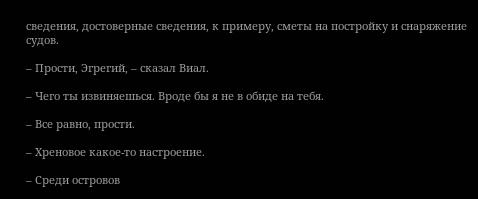сведения, достоверные сведения, к примеру, сметы на постройку и снаряжение судов.

– Прости, Эгрегий, – сказал Виал.

– Чего ты извиняешься. Вроде бы я не в обиде на тебя.

– Все равно, прости.

– Хреновое какое-то настроение.

– Среди островов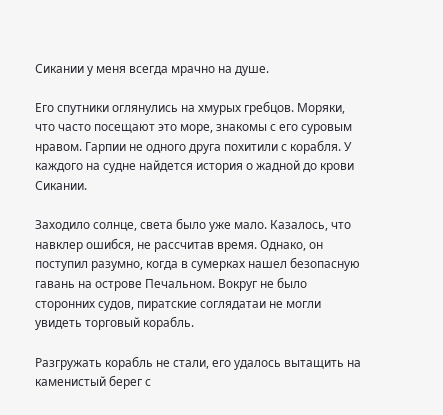Сикании у меня всегда мрачно на душе.

Его спутники оглянулись на хмурых гребцов. Моряки, что часто посещают это море, знакомы с его суровым нравом. Гарпии не одного друга похитили с корабля. У каждого на судне найдется история о жадной до крови Сикании.

Заходило солнце, света было уже мало. Казалось, что навклер ошибся, не рассчитав время. Однако, он поступил разумно, когда в сумерках нашел безопасную гавань на острове Печальном. Вокруг не было сторонних судов, пиратские соглядатаи не могли увидеть торговый корабль.

Разгружать корабль не стали, его удалось вытащить на каменистый берег с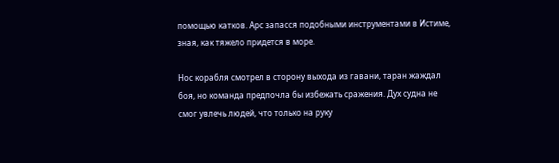помощью катков. Арс запасся подобными инструментами в Истиме, зная, как тяжело придется в море.

Нос корабля смотрел в сторону выхода из гавани, таран жаждал боя, но команда предпочла бы избежать сражения. Дух судна не смог увлечь людей, что только на руку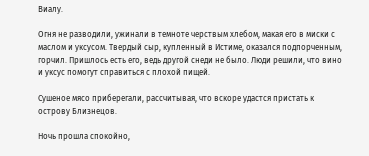Виалу.

Огня не разводили, ужинали в темноте черствым хлебом, макая его в миски с маслом и уксусом. Твердый сыр, купленный в Истиме, оказался подпорченным, горчил. Пришлось есть его, ведь другой снеди не было. Люди решили, что вино и уксус помогут справиться с плохой пищей.

Сушеное мясо приберегали, рассчитывая, что вскоре удастся пристать к острову Близнецов.

Ночь прошла спокойно,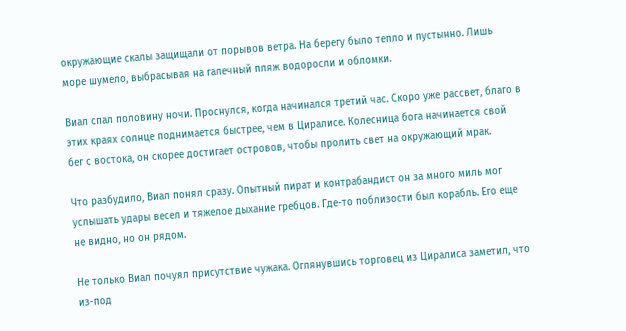окружающие скалы защищали от порывов ветра. На берегу было тепло и пустынно. Лишь море шумело, выбрасывая на галечный пляж водоросли и обломки.

Виал спал половину ночи. Проснулся, когда начинался третий час. Скоро уже рассвет, благо в этих краях солнце поднимается быстрее, чем в Циралисе. Колесница бога начинается свой бег с востока, он скорее достигает островов, чтобы пролить свет на окружающий мрак.

Что разбудило, Виал понял сразу. Опытный пират и контрабандист он за много миль мог услышать удары весел и тяжелое дыхание гребцов. Где-то поблизости был корабль. Его еще не видно, но он рядом.

Не только Виал почуял присутствие чужака. Оглянувшись торговец из Циралиса заметил, что из-под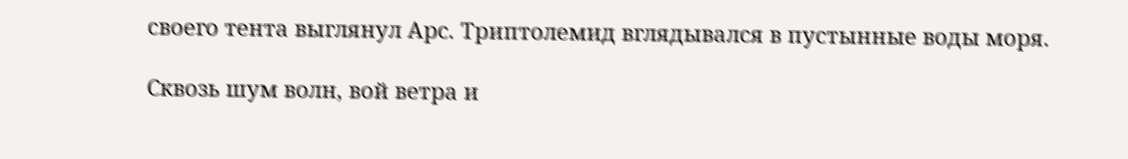своего тента выглянул Арс. Триптолемид вглядывался в пустынные воды моря.

Сквозь шум волн, вой ветра и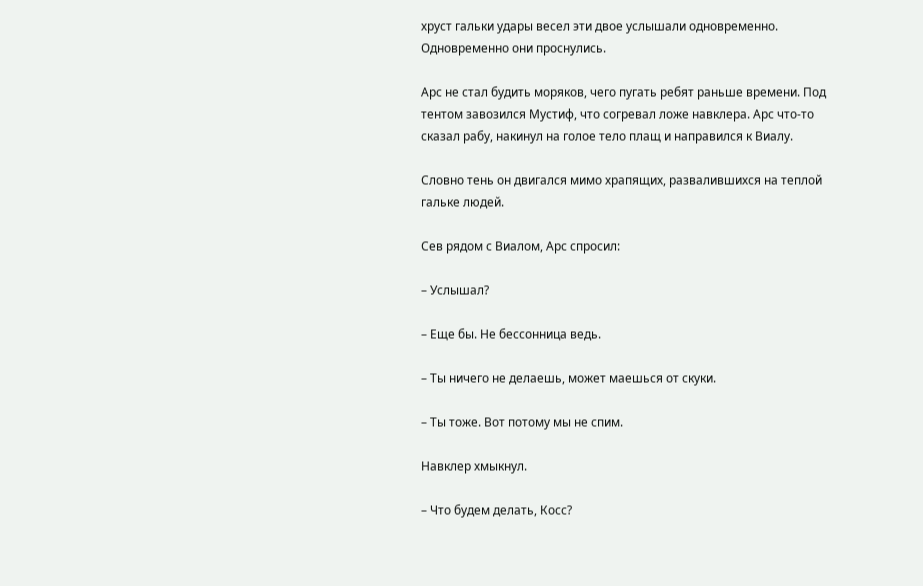хруст гальки удары весел эти двое услышали одновременно. Одновременно они проснулись.

Арс не стал будить моряков, чего пугать ребят раньше времени. Под тентом завозился Мустиф, что согревал ложе навклера. Арс что-то сказал рабу, накинул на голое тело плащ и направился к Виалу.

Словно тень он двигался мимо храпящих, развалившихся на теплой гальке людей.

Сев рядом с Виалом, Арс спросил:

– Услышал?

– Еще бы. Не бессонница ведь.

– Ты ничего не делаешь, может маешься от скуки.

– Ты тоже. Вот потому мы не спим.

Навклер хмыкнул.

– Что будем делать, Косс?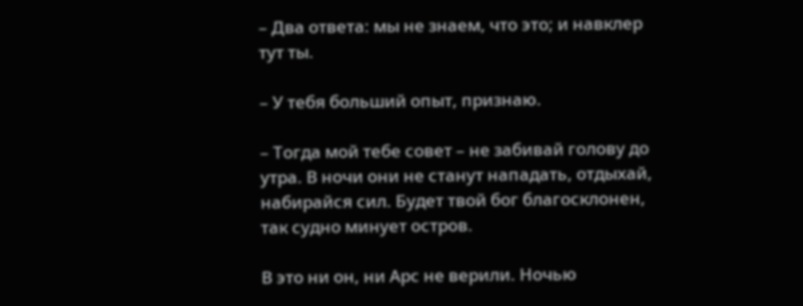– Два ответа: мы не знаем, что это; и навклер тут ты.

– У тебя больший опыт, признаю.

– Тогда мой тебе совет – не забивай голову до утра. В ночи они не станут нападать, отдыхай, набирайся сил. Будет твой бог благосклонен, так судно минует остров.

В это ни он, ни Арс не верили. Ночью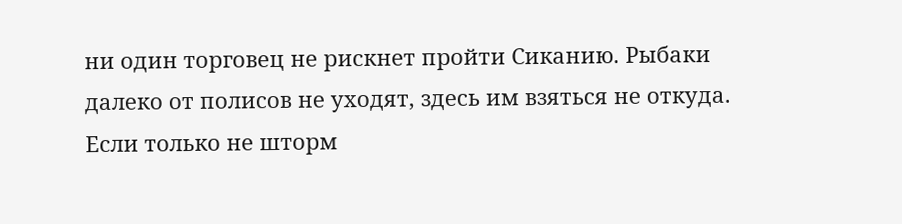ни один торговец не рискнет пройти Сиканию. Рыбаки далеко от полисов не уходят, здесь им взяться не откуда. Если только не шторм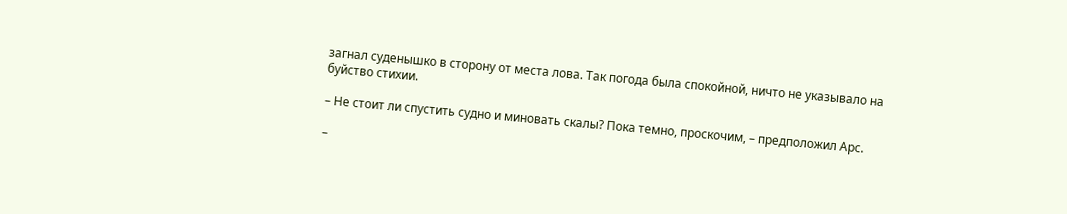загнал суденышко в сторону от места лова. Так погода была спокойной, ничто не указывало на буйство стихии.

– Не стоит ли спустить судно и миновать скалы? Пока темно, проскочим, – предположил Арс.

–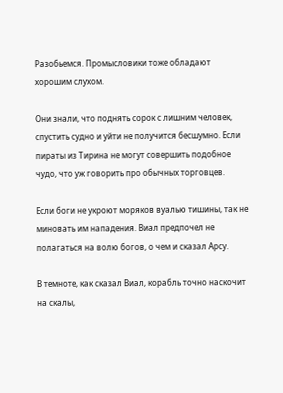Разобьемся. Промысловики тоже обладают хорошим слухом.

Они знали, что поднять сорок с лишним человек, спустить судно и уйти не получится бесшумно. Если пираты из Тирина не могут совершить подобное чудо, что уж говорить про обычных торговцев.

Если боги не укроют моряков вуалью тишины, так не миновать им нападения. Виал предпочел не полагаться на волю богов, о чем и сказал Арсу.

В темноте, как сказал Виал, корабль точно наскочит на скалы,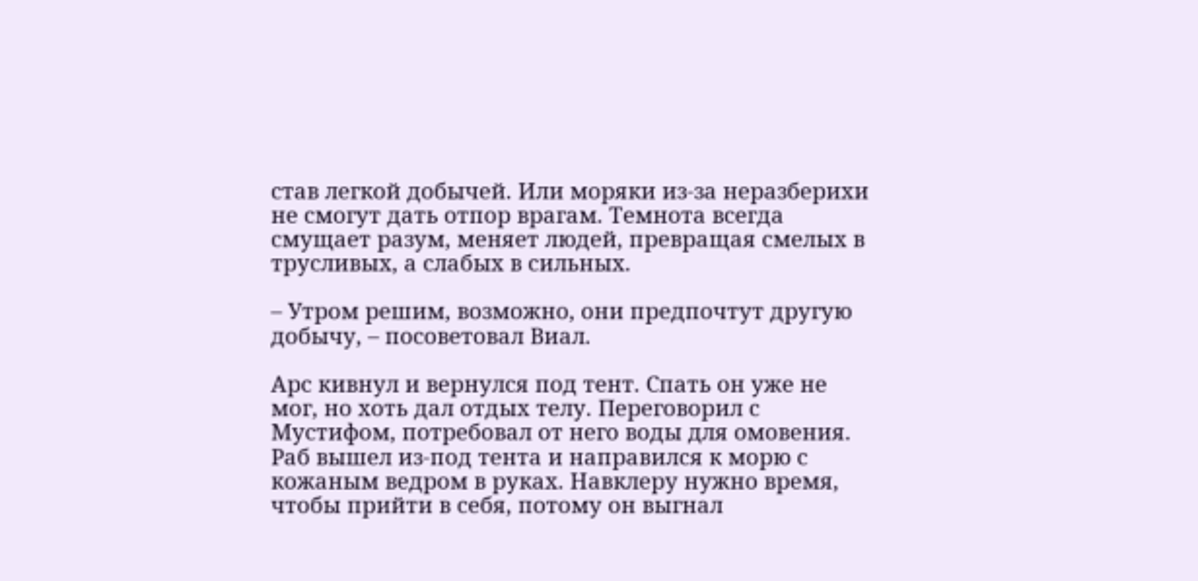став легкой добычей. Или моряки из-за неразберихи не смогут дать отпор врагам. Темнота всегда смущает разум, меняет людей, превращая смелых в трусливых, а слабых в сильных.

– Утром решим, возможно, они предпочтут другую добычу, – посоветовал Виал.

Арс кивнул и вернулся под тент. Спать он уже не мог, но хоть дал отдых телу. Переговорил с Мустифом, потребовал от него воды для омовения. Раб вышел из-под тента и направился к морю с кожаным ведром в руках. Навклеру нужно время, чтобы прийти в себя, потому он выгнал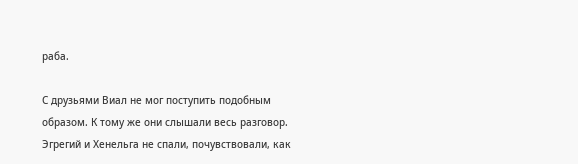раба.

С друзьями Виал не мог поступить подобным образом. К тому же они слышали весь разговор. Эгрегий и Хенельга не спали, почувствовали, как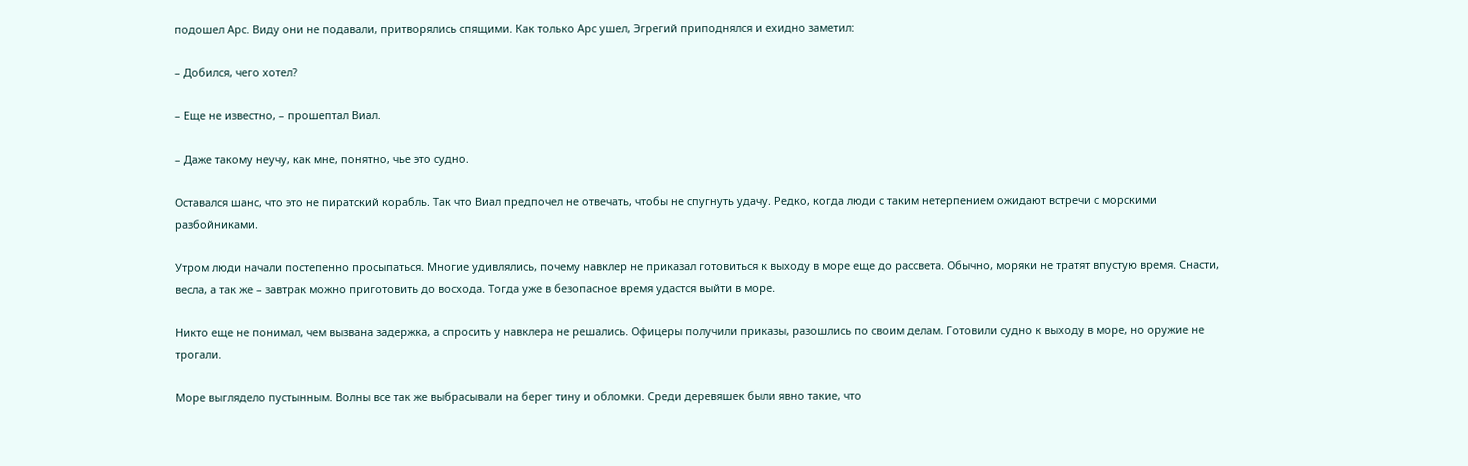подошел Арс. Виду они не подавали, притворялись спящими. Как только Арс ушел, Эгрегий приподнялся и ехидно заметил:

– Добился, чего хотел?

– Еще не известно, – прошептал Виал.

– Даже такому неучу, как мне, понятно, чье это судно.

Оставался шанс, что это не пиратский корабль. Так что Виал предпочел не отвечать, чтобы не спугнуть удачу. Редко, когда люди с таким нетерпением ожидают встречи с морскими разбойниками.

Утром люди начали постепенно просыпаться. Многие удивлялись, почему навклер не приказал готовиться к выходу в море еще до рассвета. Обычно, моряки не тратят впустую время. Снасти, весла, а так же – завтрак можно приготовить до восхода. Тогда уже в безопасное время удастся выйти в море.

Никто еще не понимал, чем вызвана задержка, а спросить у навклера не решались. Офицеры получили приказы, разошлись по своим делам. Готовили судно к выходу в море, но оружие не трогали.

Море выглядело пустынным. Волны все так же выбрасывали на берег тину и обломки. Среди деревяшек были явно такие, что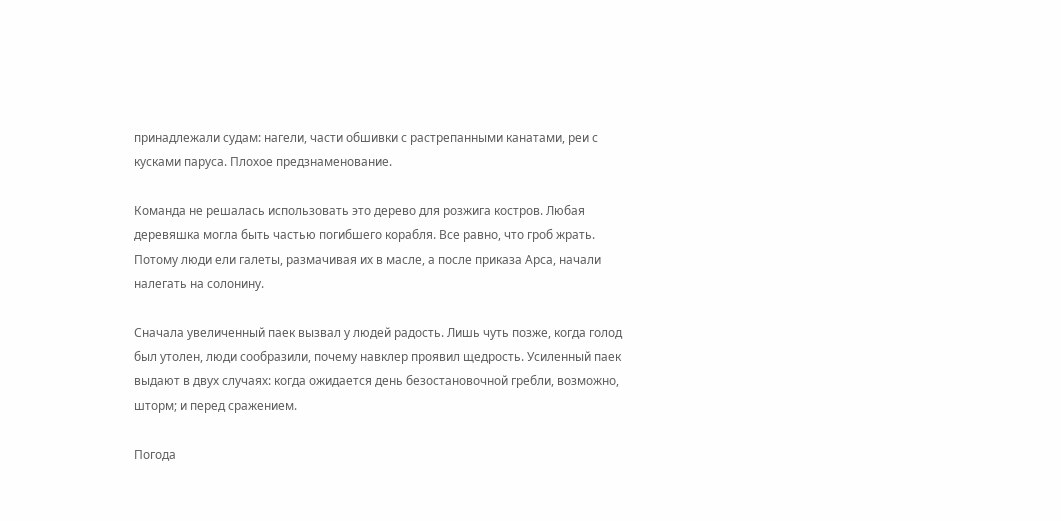принадлежали судам: нагели, части обшивки с растрепанными канатами, реи с кусками паруса. Плохое предзнаменование.

Команда не решалась использовать это дерево для розжига костров. Любая деревяшка могла быть частью погибшего корабля. Все равно, что гроб жрать. Потому люди ели галеты, размачивая их в масле, а после приказа Арса, начали налегать на солонину.

Сначала увеличенный паек вызвал у людей радость. Лишь чуть позже, когда голод был утолен, люди сообразили, почему навклер проявил щедрость. Усиленный паек выдают в двух случаях: когда ожидается день безостановочной гребли, возможно, шторм; и перед сражением.

Погода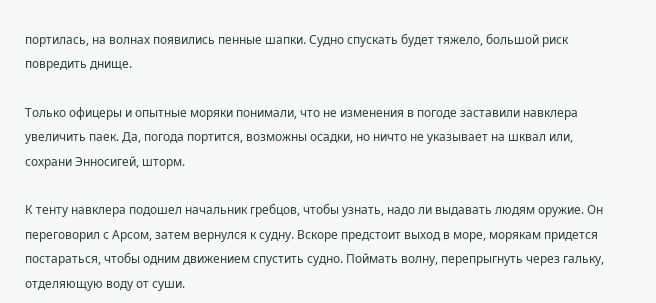портилась, на волнах появились пенные шапки. Судно спускать будет тяжело, большой риск повредить днище.

Только офицеры и опытные моряки понимали, что не изменения в погоде заставили навклера увеличить паек. Да, погода портится, возможны осадки, но ничто не указывает на шквал или, сохрани Энносигей, шторм.

К тенту навклера подошел начальник гребцов, чтобы узнать, надо ли выдавать людям оружие. Он переговорил с Арсом, затем вернулся к судну. Вскоре предстоит выход в море, морякам придется постараться, чтобы одним движением спустить судно. Поймать волну, перепрыгнуть через гальку, отделяющую воду от суши.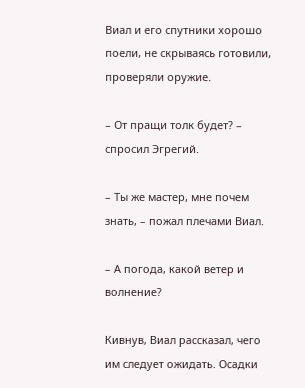Виал и его спутники хорошо поели, не скрываясь готовили, проверяли оружие.

– От пращи толк будет? – спросил Эгрегий.

– Ты же мастер, мне почем знать, – пожал плечами Виал.

– А погода, какой ветер и волнение?

Кивнув, Виал рассказал, чего им следует ожидать. Осадки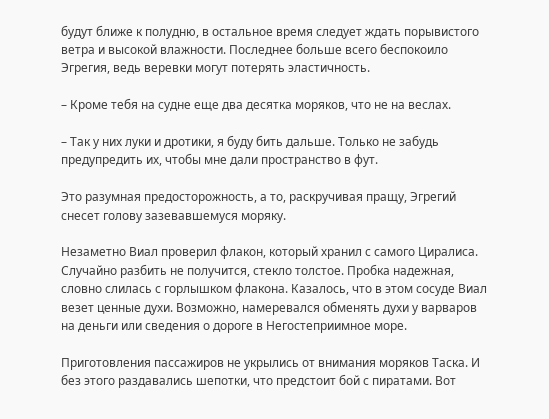будут ближе к полудню, в остальное время следует ждать порывистого ветра и высокой влажности. Последнее больше всего беспокоило Эгрегия, ведь веревки могут потерять эластичность.

– Кроме тебя на судне еще два десятка моряков, что не на веслах.

– Так у них луки и дротики, я буду бить дальше. Только не забудь предупредить их, чтобы мне дали пространство в фут.

Это разумная предосторожность, а то, раскручивая пращу, Эгрегий снесет голову зазевавшемуся моряку.

Незаметно Виал проверил флакон, который хранил с самого Циралиса. Случайно разбить не получится, стекло толстое. Пробка надежная, словно слилась с горлышком флакона. Казалось, что в этом сосуде Виал везет ценные духи. Возможно, намеревался обменять духи у варваров на деньги или сведения о дороге в Негостеприимное море.

Приготовления пассажиров не укрылись от внимания моряков Таска. И без этого раздавались шепотки, что предстоит бой с пиратами. Вот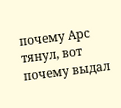почему Арс тянул, вот почему выдал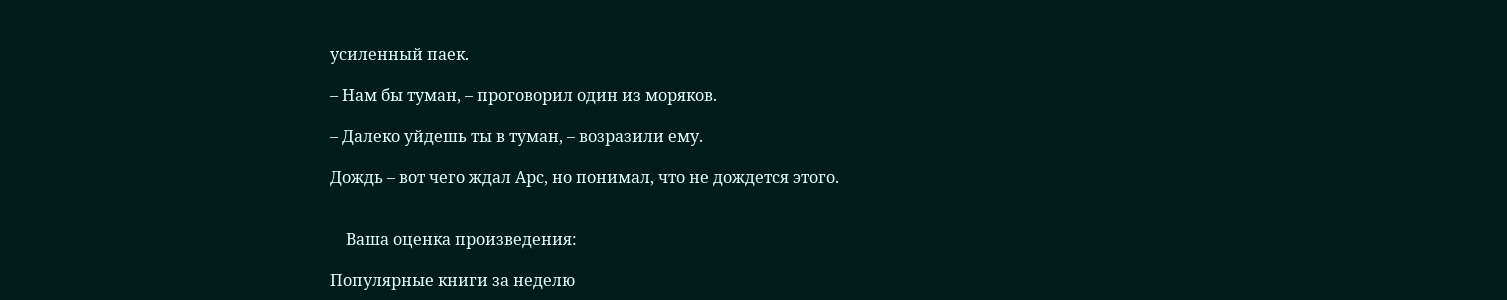усиленный паек.

– Нам бы туман, – проговорил один из моряков.

– Далеко уйдешь ты в туман, – возразили ему.

Дождь – вот чего ждал Арс, но понимал, что не дождется этого.


    Ваша оценка произведения:

Популярные книги за неделю